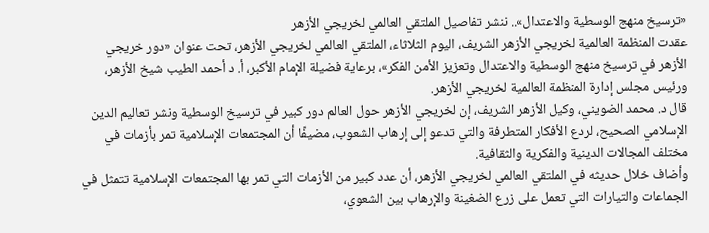«ترسيخ منهج الوسطية والاعتدال».. ننشر تفاصيل الملتقي العالمي لخريجي الأزهر
عقدت المنظمة العالمية لخريجي الأزهر الشريف، اليوم الثلاثاء، الملتقي العالمي لخريجي الأزهر، تحت عنوان «دور خريجي الأزهر في ترسيخ منهج الوسطية والاعتدال وتعزيز الأمن الفكر»، برعاية فضيلة الإمام الأكبر، أ. د أحمد الطيب شيخ الأزهر، ورئيس مجلس إدارة المنظمة العالمية لخريجي الأزهر.
قال د. محمد الضويني، وكيل الأزهر الشريف، إن لخريجي الأزهر حول العالم دور كبير في ترسيخ الوسطية ونشر تعاليم الدين الإسلامي الصحيح، لردع الأفكار المتطرفة والتي تدعو إلى إرهاب الشعوب، مضيفًا أن المجتمعات الإسلامية تمر بأزمات في مختلف المجالات الدينية والفكرية والثقافية.
وأضاف خلال حديثه في الملتقي العالمي لخريجي الأزهر، أن عدد كبير من الأزمات التي تمر بها المجتمعات الإسلامية تتمثل في الجماعات والتيارات التي تعمل على زرع الضغينة والإرهاب بين الشعوي،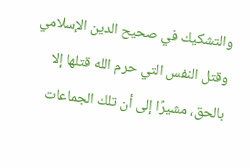والتشكيك في صحيح الدين الإسلامي وقتل النفس التي حرم الله قتلها إلا بالحق، مشيرًا إلى أن تلك الجماعات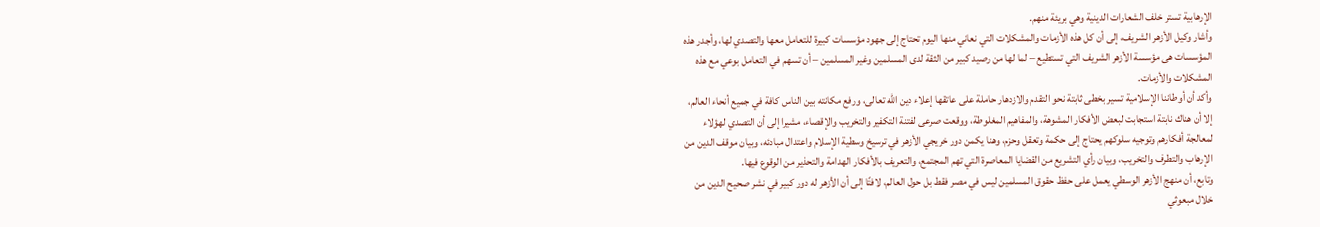الإرهابية تستر خلف الشعارات الدينية وهي بريئة منهم.
وأشار وكيل الأزهر الشريف، إلى أن كل هذه الأزمات والمشكلات التي نعاني منها اليوم تحتاج إلى جهود مؤسسات كبيرة للتعامل معها والتصدي لها، وأجدر هذه المؤسسات هى مؤسسة الأزهر الشريف التي تستطيع – لما لها من رصيد كبير من الثقة لدى المسلمين وغير المسلمين – أن تسهم في التعامل بوعي مع هذه المشكلات والأزمات.
وأكد أن أوطاننا الإسلامية تسير بخطى ثابتة نحو التقدم والازدهار حاملة على عاتقها إعلاء دين الله تعالى، ورفع مكانته بين الناس كافة في جميع أنحاء العالم، إلا أن هناك نابتة استجابت لبعض الأفكار المشوهة، والمفاهيم المغلوطة، ووقعت صرعى لفتنة التكفير والتخريب والإقصاء، مشيرا إلى أن التصدي لهؤلاء لمعالجة أفكارهم وتوجيه سلوكهم يحتاج إلى حكمة وتعقل وحزم، وهنا يكمن دور خريجي الأزهر في ترسيخ وسطية الإسلام واعتدال مبادئه، وبيان موقف الدين من الإرهاب والتطرف والتخريب، وبيان رأي التشريع من القضايا المعاصرة التي تهم المجتمع، والتعريف بالأفكار الهدامة والتحذير من الوقوع فيها.
وتابع، أن منهج الأزهر الوسطي يعمل على حفظ حقوق المسلمين ليس في مصر فقط بل حول العالم، لافتًا إلى أن الأزهر له دور كبير في نشر صحيح الدين من خلال مبعوثي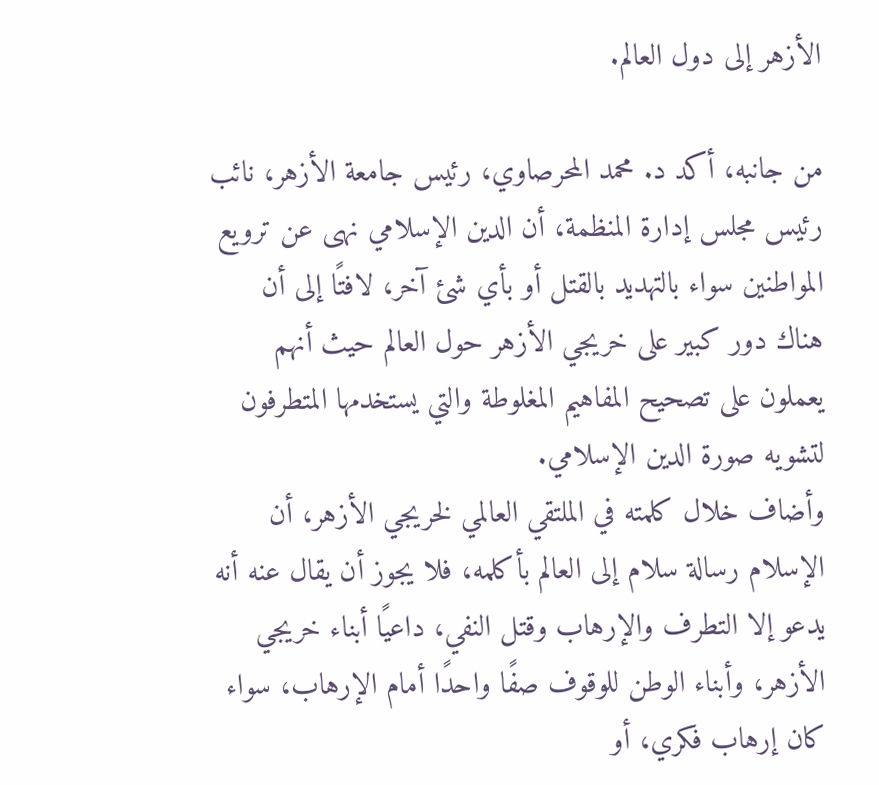الأزهر إلى دول العالم.

من جانبه، أكد د. محمد المحرصاوي، رئيس جامعة الأزهر، نائب رئيس مجلس إدارة المنظمة، أن الدين الإسلامي نهى عن ترويع المواطنين سواء بالتهديد بالقتل أو بأي شئ آخر، لافتًا إلى أن هناك دور كبير على خريجي الأزهر حول العالم حيث أنهم يعملون على تصحيح المفاهيم المغلوطة والتي يستخدمها المتطرفون لتشويه صورة الدين الإسلامي.
وأضاف خلال كلمته في الملتقي العالمي لخريجي الأزهر، أن الإسلام رسالة سلام إلى العالم بأكلمه، فلا يجوز أن يقال عنه أنه يدعو إلا التطرف والإرهاب وقتل النفي، داعيًا أبناء خريجي الأزهر، وأبناء الوطن للوقوف صفًا واحدًا أمام الإرهاب، سواء كان إرهاب فكري، أو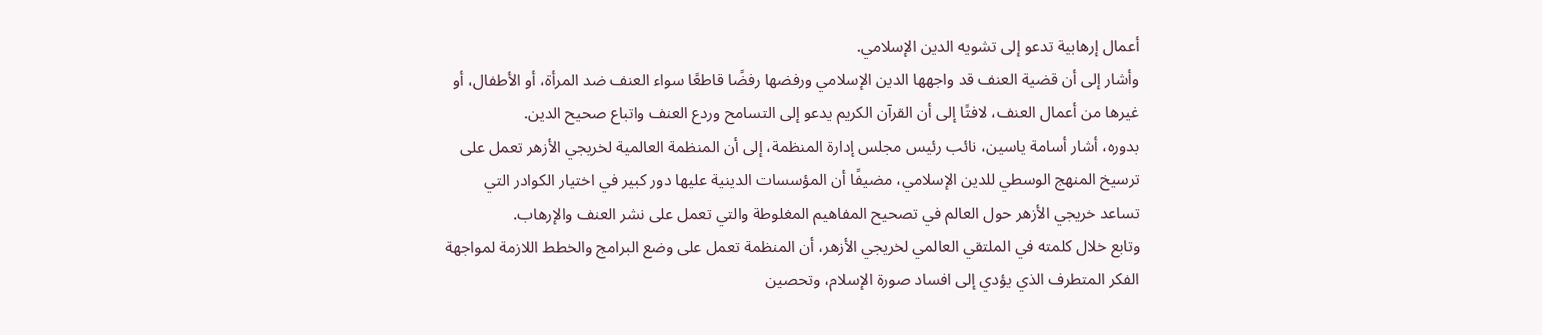أعمال إرهابية تدعو إلى تشويه الدين الإسلامي.
وأشار إلى أن قضية العنف قد واجهها الدين الإسلامي ورفضها رفضًا قاطعًا سواء العنف ضد المرأة، أو الأطفال، أو غيرها من أعمال العنف، لافتًا إلى أن القرآن الكريم يدعو إلى التسامح وردع العنف واتباع صحيح الدين.
بدوره، أشار أسامة ياسين، نائب رئيس مجلس إدارة المنظمة، إلى أن المنظمة العالمية لخريجي الأزهر تعمل على ترسيخ المنهج الوسطي للدين الإسلامي، مضيفًا أن المؤسسات الدينية عليها دور كبير في اختيار الكوادر التي تساعد خريجي الأزهر حول العالم في تصحيح المفاهيم المغلوطة والتي تعمل على نشر العنف والإرهاب.
وتابع خلال كلمته في الملتقي العالمي لخريجي الأزهر، أن المنظمة تعمل على وضع البرامج والخطط اللازمة لمواجهة الفكر المتطرف الذي يؤدي إلى افساد صورة الإسلام، وتحصين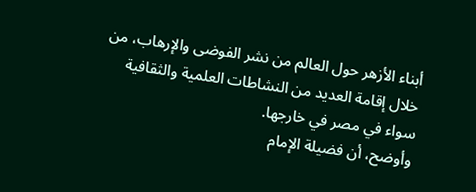أبناء الأزهر حول العالم من نشر الفوضى والإرهاب، من خلال إقامة العديد من النشاطات العلمية والثقافية سواء في مصر في خارجها.
وأوضح، أن فضيلة الإمام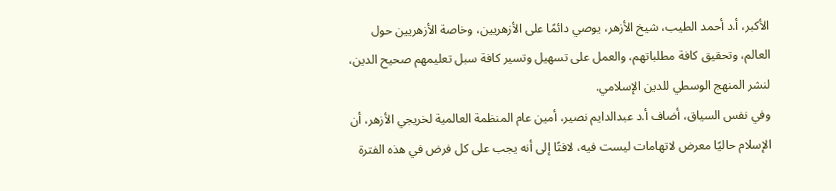الأكبر، أ.د أحمد الطيب، شيخ الأزهر، يوصي دائمًا على الأزهريين، وخاصة الأزهريين حول العالم، وتحقيق كافة مطلباتهم، والعمل على تسهيل وتسير كافة سبل تعليمهم صحيح الدين، لنشر المنهج الوسطي للدين الإسلامي.
وفي نفس السياق، أضاف أ.د عبدالدايم نصير، أمين عام المنظمة العالمية لخريجي الأزهر، أن الإسلام حاليًا معرض لاتهامات ليست فيه، لافتًا إلى أنه يجب على كل فرض في هذه الفترة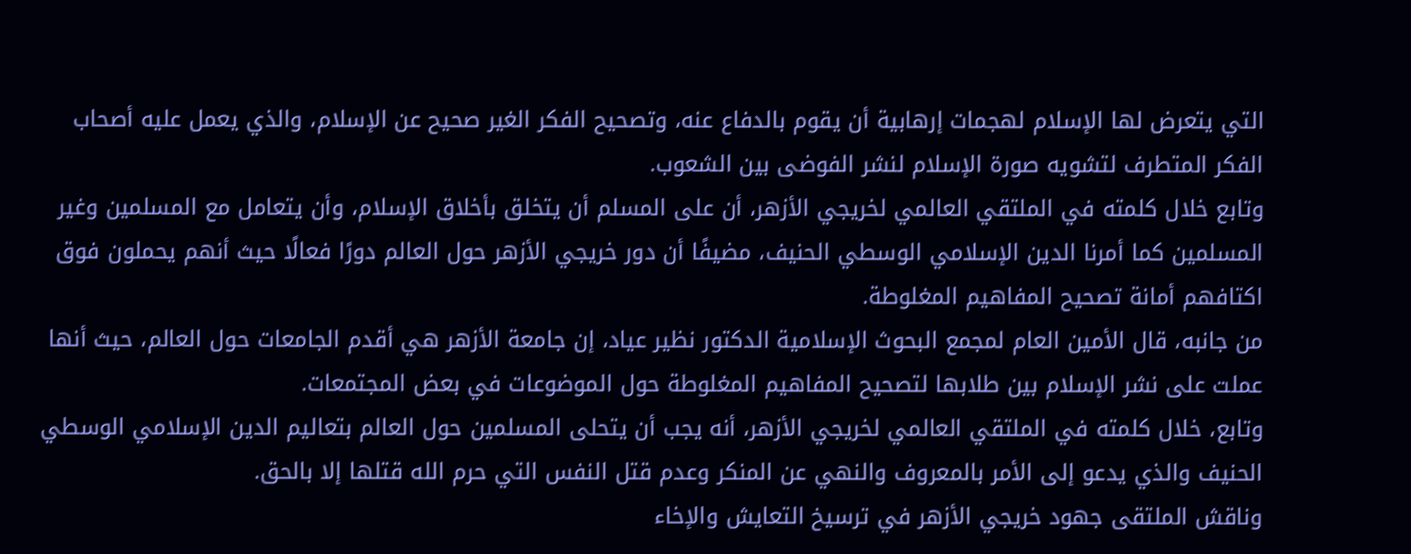التي يتعرض لها الإسلام لهجمات إرهابية أن يقوم بالدفاع عنه، وتصحيح الفكر الغير صحيح عن الإسلام، والذي يعمل عليه أصحاب الفكر المتطرف لتشويه صورة الإسلام لنشر الفوضى بين الشعوب.
وتابع خلال كلمته في الملتقي العالمي لخريجي الأزهر، أن على المسلم أن يتخلق بأخلاق الإسلام، وأن يتعامل مع المسلمين وغير المسلمين كما أمرنا الدين الإسلامي الوسطي الحنيف، مضيفًا أن دور خريجي الأزهر حول العالم دورًا فعالًا حيث أنهم يحملون فوق اكتافهم أمانة تصحيح المفاهيم المغلوطة.
من جانبه، قال الأمين العام لمجمع البحوث الإسلامية الدكتور نظير عياد، إن جامعة الأزهر هي أقدم الجامعات حول العالم، حيث أنها عملت على نشر الإسلام بين طلابها لتصحيح المفاهيم المغلوطة حول الموضوعات في بعض المجتمعات.
وتابع، خلال كلمته في الملتقي العالمي لخريجي الأزهر، أنه يجب أن يتحلى المسلمين حول العالم بتعاليم الدين الإسلامي الوسطي الحنيف والذي يدعو إلى الأمر بالمعروف والنهي عن المنكر وعدم قتل النفس التي حرم الله قتلها إلا بالحق.
وناقش الملتقى جهود خريجي الأزهر في ترسيخ التعايش والإخاء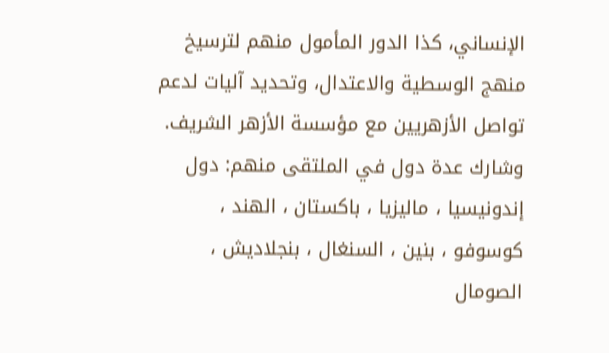الإنساني، كذا الدور المأمول منهم لترسيخ منهج الوسطية والاعتدال، وتحديد آليات لدعم تواصل الأزهريين مع مؤسسة الأزهر الشريف.
وشارك عدة دول في الملتقى منهم: دول إندونيسيا ، ماليزيا ، باكستان ، الهند ، كوسوفو ، بنين ، السنغال ، بنجلاديش ، الصومال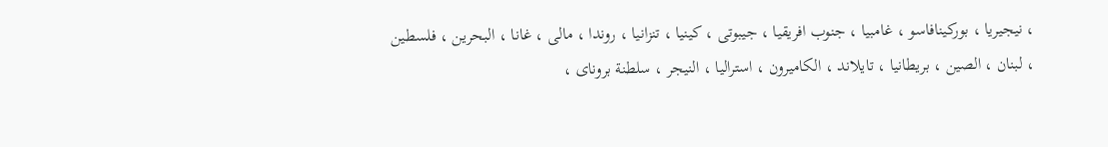، نيجيريا ، بوركينافاسو ، غامبيا ، جنوب افريقيا ، جيبوتى ، كينيا ، تنزانيا ، روندا ، مالى ، غانا ، البحرين ، فلسطين ، لبنان ، الصين ، بريطانيا ، تايلاند ، الكاميرون ، استراليا ، النيجر ، سلطنة بروناى ،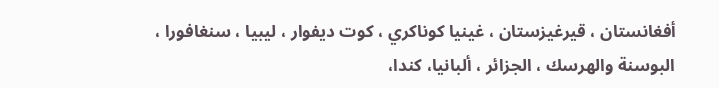أفغانستان ، قيرغيزستان ، غينيا كوناكري ، كوت ديفوار ، ليبيا ، سنغافورا ، البوسنة والهرسك ، الجزائر ، ألبانيا، كندا،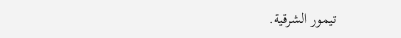تيمور الشرقية.